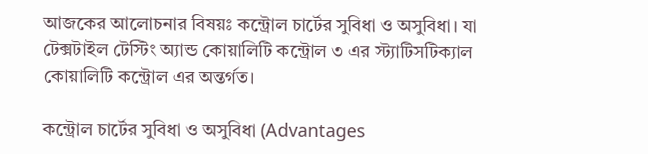আজকের আলোচনার বিষয়ঃ কন্ট্রোল চার্টের সুবিধা ও অসুবিধা। যা টেক্সটাইল টেস্টিং অ্যান্ড কোয়ালিটি কন্ট্রোল ৩ এর স্ট্যাটিসটিক্যাল কোয়ালিটি কন্ট্রোল এর অন্তর্গত।

কন্ট্রোল চার্টের সুবিধা ও অসুবিধা (Advantages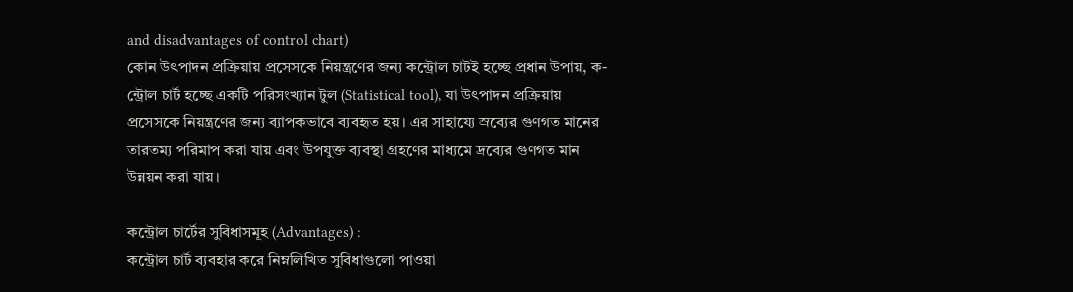and disadvantages of control chart)
কোন উৎপাদন প্রক্রিয়ায় প্রসেসকে নিয়ন্ত্রণের জন্য কন্ট্রোল চাটই হচ্ছে প্রধান উপায়, ক-ন্ট্রোল চার্ট হচ্ছে একটি পরিসংখ্যান টুল (Statistical tool), যা উৎপাদন প্রক্রিয়ায় প্রসেসকে নিয়ন্ত্রণের জন্য ব্যাপকভাবে ব্যবহৃত হয়। এর সাহায্যে স্রব্যের গুণগত মানের তারতম্য পরিমাপ করা যায় এবং উপযুক্ত ব্যবস্থা গ্রহণের মাধ্যমে দ্রব্যের গুণগত মান উন্নয়ন করা যায়।

কন্ট্রোল চার্টের সুবিধাসমূহ (Advantages) :
কন্ট্রোল চার্ট ব্যবহার করে নিম্নলিখিত সুবিধাগুলো পাওয়া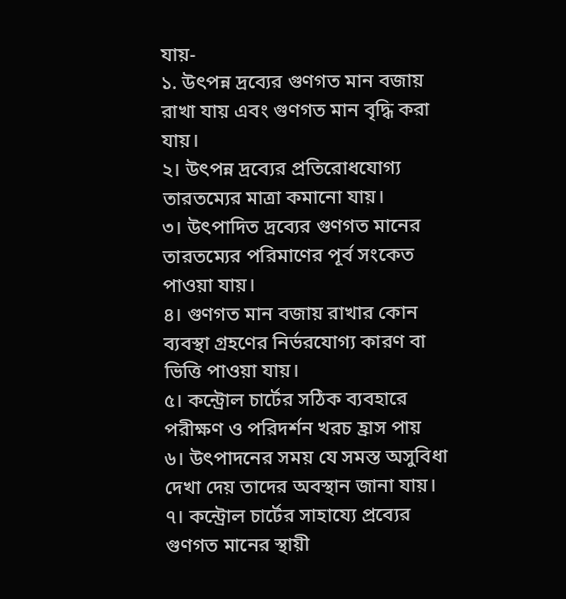যায়-
১. উৎপন্ন দ্রব্যের গুণগত মান বজায় রাখা যায় এবং গুণগত মান বৃদ্ধি করা যায়।
২। উৎপন্ন দ্রব্যের প্রতিরোধযোগ্য তারতম্যের মাত্রা কমানো যায়।
৩। উৎপাদিত দ্রব্যের গুণগত মানের তারতম্যের পরিমাণের পূর্ব সংকেত পাওয়া যায়।
৪। গুণগত মান বজায় রাখার কোন ব্যবস্থা গ্রহণের নির্ভরযোগ্য কারণ বা ভিত্তি পাওয়া যায়।
৫। কন্ট্রোল চার্টের সঠিক ব্যবহারে পরীক্ষণ ও পরিদর্শন খরচ হ্রাস পায়
৬। উৎপাদনের সময় যে সমস্ত অসুবিধা দেখা দেয় তাদের অবস্থান জানা যায়।
৭। কন্ট্রোল চার্টের সাহায্যে প্রব্যের গুণগত মানের স্থায়ী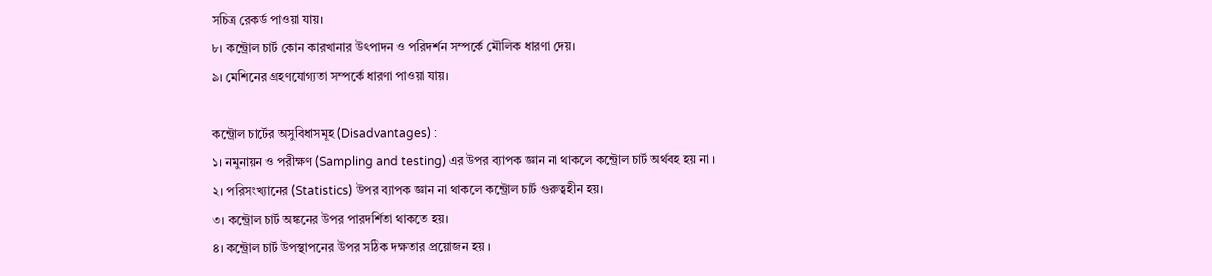সচিত্র রেকর্ড পাওয়া যায়।
৮। কন্ট্রোল চার্ট কোন কারখানার উৎপাদন ও পরিদর্শন সম্পর্কে মৌলিক ধারণা দেয়।
৯। মেশিনের গ্রহণযোগ্যতা সম্পর্কে ধারণা পাওয়া যায়।

কন্ট্রোল চার্টের অসুবিধাসমূহ (Disadvantages) :
১। নমুনায়ন ও পরীক্ষণ (Sampling and testing) এর উপর ব্যাপক জ্ঞান না থাকলে কন্ট্রোল চার্ট অর্থবহ হয় না ।
২। পরিসংখ্যানের (Statistics) উপর ব্যাপক জ্ঞান না থাকলে কন্ট্রোল চার্ট গুরুত্বহীন হয়।
৩। কন্ট্রোল চার্ট অঙ্কনের উপর পারদর্শিতা থাকতে হয়।
৪। কন্ট্রোল চার্ট উপস্থাপনের উপর সঠিক দক্ষতার প্রয়োজন হয় ।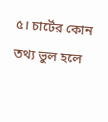৫। চার্টের কোন তথ্য ভুল হলে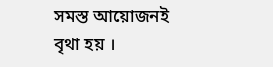সমস্ত আয়োজনই বৃথা হয় ।